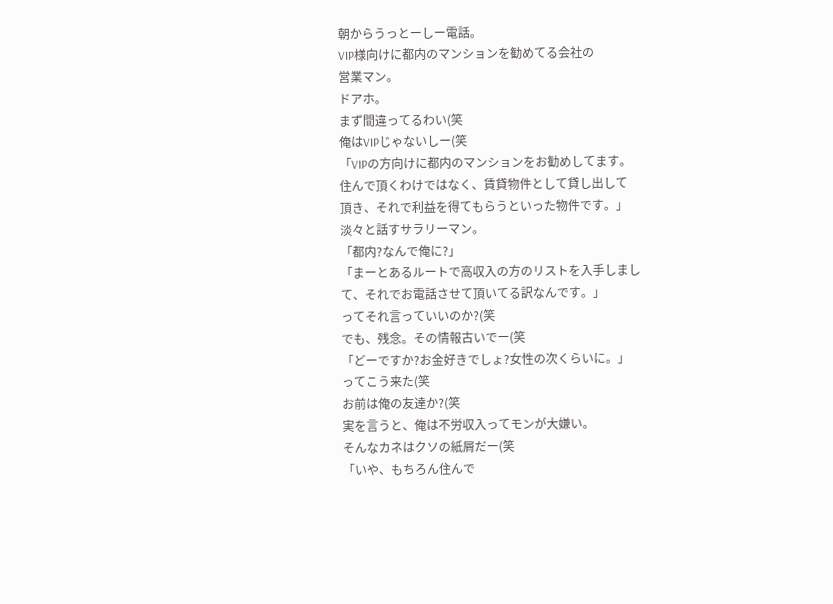朝からうっとーしー電話。
VIP様向けに都内のマンションを勧めてる会社の
営業マン。
ドアホ。
まず間違ってるわい(笑
俺はVIPじゃないしー(笑
「VIPの方向けに都内のマンションをお勧めしてます。
住んで頂くわけではなく、賃貸物件として貸し出して
頂き、それで利益を得てもらうといった物件です。」
淡々と話すサラリーマン。
「都内?なんで俺に?」
「まーとあるルートで高収入の方のリストを入手しまし
て、それでお電話させて頂いてる訳なんです。」
ってそれ言っていいのか?(笑
でも、残念。その情報古いでー(笑
「どーですか?お金好きでしょ?女性の次くらいに。」
ってこう来た(笑
お前は俺の友達か?(笑
実を言うと、俺は不労収入ってモンが大嫌い。
そんなカネはクソの紙屑だー(笑
「いや、もちろん住んで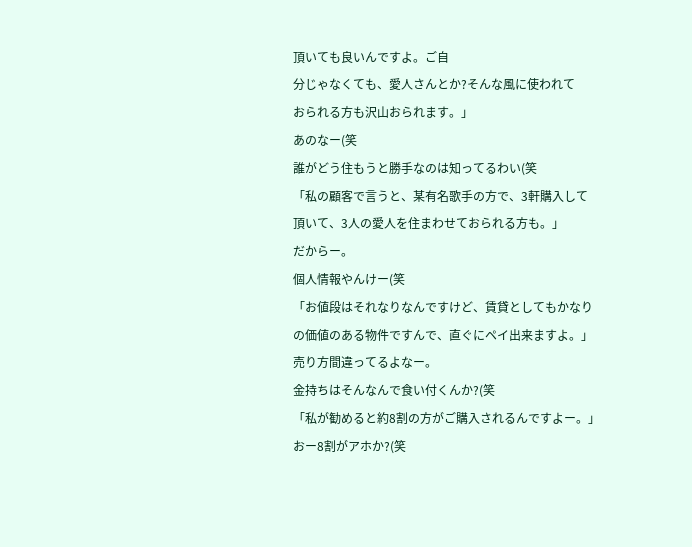頂いても良いんですよ。ご自
分じゃなくても、愛人さんとか?そんな風に使われて
おられる方も沢山おられます。」
あのなー(笑
誰がどう住もうと勝手なのは知ってるわい(笑
「私の顧客で言うと、某有名歌手の方で、3軒購入して
頂いて、3人の愛人を住まわせておられる方も。」
だからー。
個人情報やんけー(笑
「お値段はそれなりなんですけど、賃貸としてもかなり
の価値のある物件ですんで、直ぐにペイ出来ますよ。」
売り方間違ってるよなー。
金持ちはそんなんで食い付くんか?(笑
「私が勧めると約8割の方がご購入されるんですよー。」
おー8割がアホか?(笑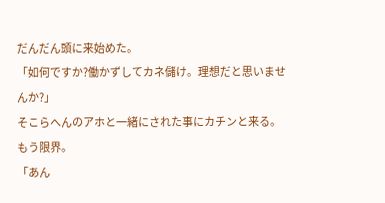だんだん頭に来始めた。
「如何ですか?働かずしてカネ儲け。理想だと思いませ
んか?」
そこらへんのアホと一緒にされた事にカチンと来る。
もう限界。
「あん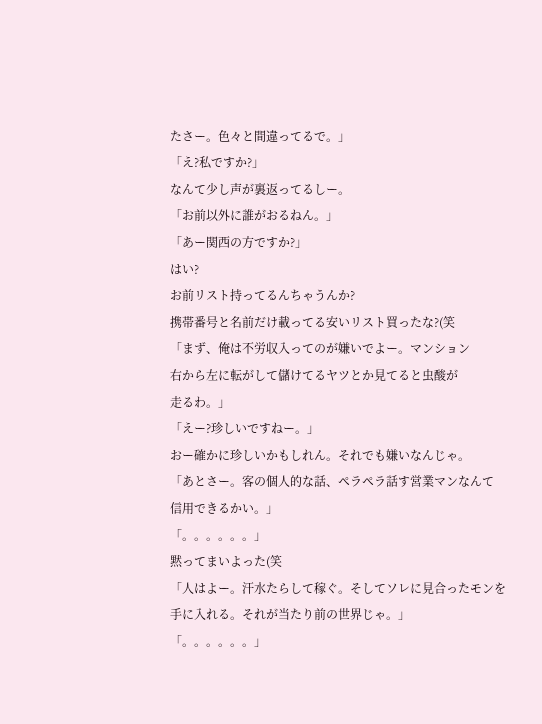たさー。色々と間違ってるで。」
「え?私ですか?」
なんて少し声が裏返ってるしー。
「お前以外に誰がおるねん。」
「あー関西の方ですか?」
はい?
お前リスト持ってるんちゃうんか?
携帯番号と名前だけ載ってる安いリスト買ったな?(笑
「まず、俺は不労収入ってのが嫌いでよー。マンション
右から左に転がして儲けてるヤツとか見てると虫酸が
走るわ。」
「えー?珍しいですねー。」
おー確かに珍しいかもしれん。それでも嫌いなんじゃ。
「あとさー。客の個人的な話、ペラペラ話す営業マンなんて
信用できるかい。」
「。。。。。。」
黙ってまいよった(笑
「人はよー。汗水たらして稼ぐ。そしてソレに見合ったモンを
手に入れる。それが当たり前の世界じゃ。」
「。。。。。。」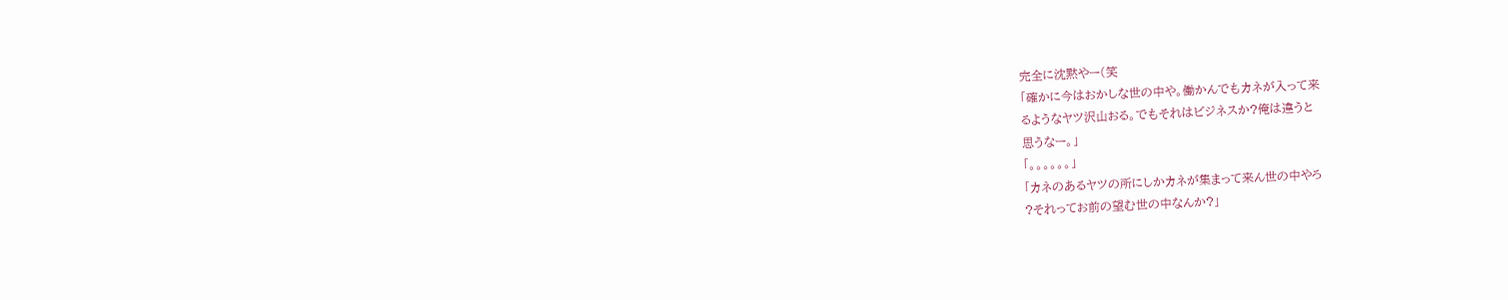完全に沈黙やー(笑
「確かに今はおかしな世の中や。働かんでもカネが入って来
るようなヤツ沢山おる。でもそれはビジネスか?俺は違うと
思うなー。」
「。。。。。。」
「カネのあるヤツの所にしかカネが集まって来ん世の中やろ
?それってお前の望む世の中なんか?」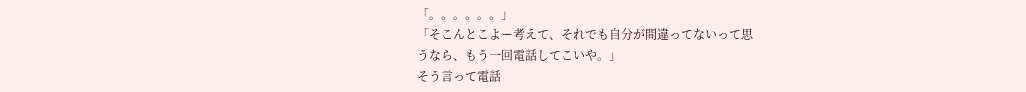「。。。。。。」
「そこんとこよー考えて、それでも自分が間違ってないって思
うなら、もう一回電話してこいや。」
そう言って電話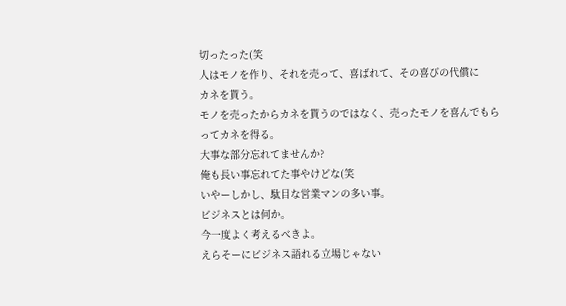切ったった(笑
人はモノを作り、それを売って、喜ばれて、その喜びの代償に
カネを貰う。
モノを売ったからカネを貰うのではなく、売ったモノを喜んでもら
ってカネを得る。
大事な部分忘れてませんか?
俺も長い事忘れてた事やけどな(笑
いやーしかし、駄目な営業マンの多い事。
ビジネスとは何か。
今一度よく考えるべきよ。
えらそーにビジネス語れる立場じゃない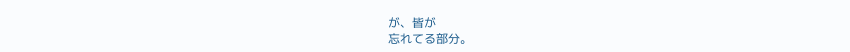が、皆が
忘れてる部分。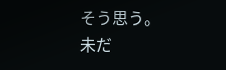そう思う。
未だ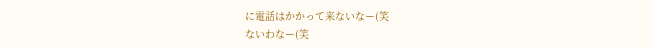に電話はかかって来ないなー(笑
ないわなー(笑